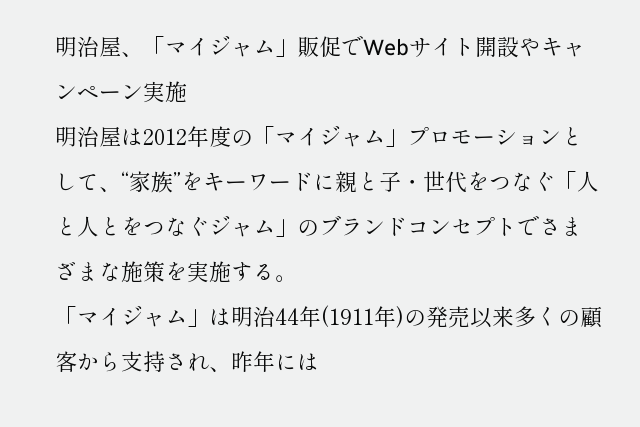明治屋、「マイジャム」販促でWebサイト開設やキャンペーン実施
明治屋は2012年度の「マイジャム」プロモーションとして、“家族”をキーワードに親と子・世代をつなぐ「人と人とをつなぐジャム」のブランドコンセプトでさまざまな施策を実施する。
「マイジャム」は明治44年(1911年)の発売以来多くの顧客から支持され、昨年には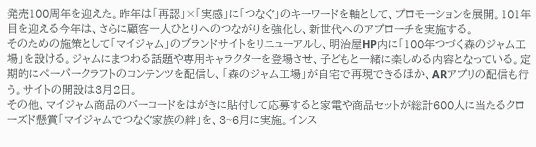発売100周年を迎えた。昨年は「再認」×「実感」に「つなぐ」のキーワードを軸として、プロモーションを展開。101年目を迎える今年は、さらに顧客一人ひとりへのつながりを強化し、新世代へのアプローチを実施する。
そのための施策として「マイジャム」のブランドサイトをリニューアルし、明治屋HP内に「100年つづく森のジャム工場」を設ける。ジャムにまつわる話題や専用キャラクターを登場させ、子どもと一緒に楽しめる内容となっている。定期的にペーパークラフトのコンテンツを配信し、「森のジャム工場」が自宅で再現できるほか、ARアプリの配信も行う。サイトの開設は3月2日。
その他、マイジャム商品のバーコードをはがきに貼付して応募すると家電や商品セットが総計600人に当たるクローズド懸賞「マイジャムでつなぐ家族の絆」を、3~6月に実施。インス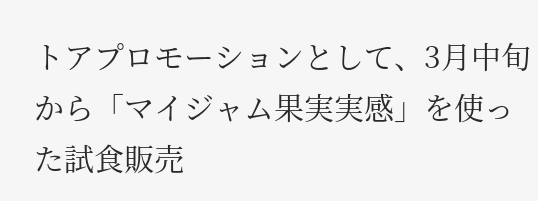トアプロモーションとして、3月中旬から「マイジャム果実実感」を使った試食販売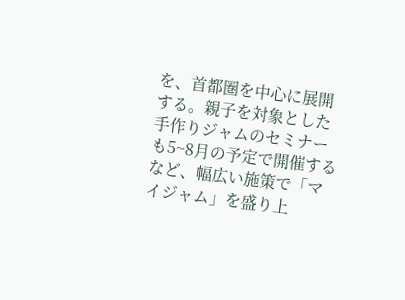を、首都圏を中心に展開する。親子を対象とした手作りジャムのセミナーも5~8月の予定で開催するなど、幅広い施策で「マイジャム」を盛り上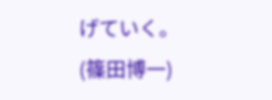げていく。
(篠田博一)